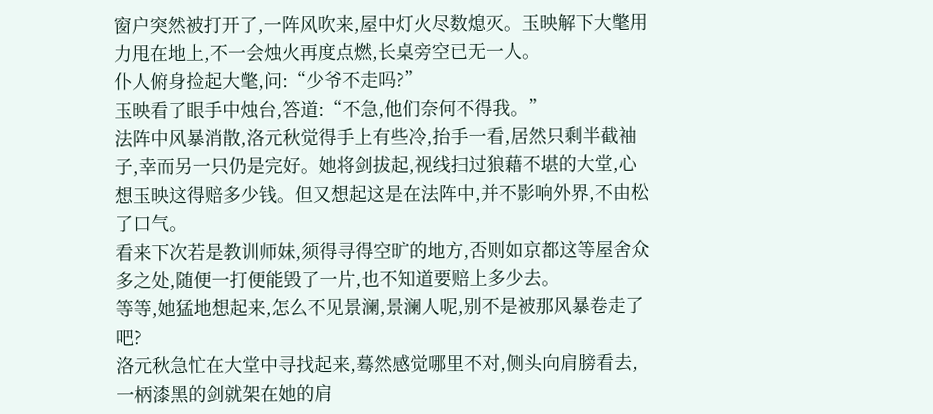窗户突然被打开了,一阵风吹来,屋中灯火尽数熄灭。玉映解下大氅用力甩在地上,不一会烛火再度点燃,长桌旁空已无一人。
仆人俯身捡起大氅,问:“少爷不走吗?”
玉映看了眼手中烛台,答道:“不急,他们奈何不得我。”
法阵中风暴消散,洛元秋觉得手上有些冷,抬手一看,居然只剩半截袖子,幸而另一只仍是完好。她将剑拔起,视线扫过狼藉不堪的大堂,心想玉映这得赔多少钱。但又想起这是在法阵中,并不影响外界,不由松了口气。
看来下次若是教训师妹,须得寻得空旷的地方,否则如京都这等屋舍众多之处,随便一打便能毁了一片,也不知道要赔上多少去。
等等,她猛地想起来,怎么不见景澜,景澜人呢,别不是被那风暴卷走了吧?
洛元秋急忙在大堂中寻找起来,蓦然感觉哪里不对,侧头向肩膀看去,一柄漆黑的剑就架在她的肩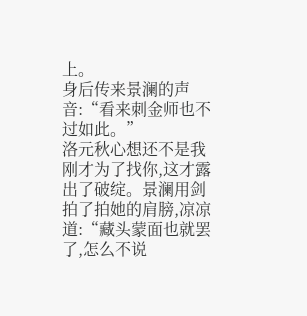上。
身后传来景澜的声音:“看来刺金师也不过如此。”
洛元秋心想还不是我刚才为了找你,这才露出了破绽。景澜用剑拍了拍她的肩膀,凉凉道:“藏头蒙面也就罢了,怎么不说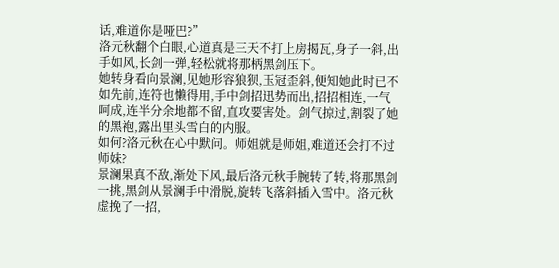话,难道你是哑巴?”
洛元秋翻个白眼,心道真是三天不打上房揭瓦,身子一斜,出手如风,长剑一弹,轻松就将那柄黑剑压下。
她转身看向景澜,见她形容狼狈,玉冠歪斜,便知她此时已不如先前,连符也懒得用,手中剑招迅势而出,招招相连,一气呵成,连半分余地都不留,直攻要害处。剑气掠过,割裂了她的黑袍,露出里头雪白的内服。
如何?洛元秋在心中默问。师姐就是师姐,难道还会打不过师妹?
景澜果真不敌,渐处下风,最后洛元秋手腕转了转,将那黑剑一挑,黑剑从景澜手中滑脱,旋转飞落斜插入雪中。洛元秋虚挽了一招,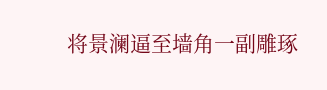将景澜逼至墙角一副雕琢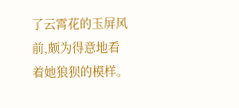了云霄花的玉屏风前,颇为得意地看着她狼狈的模样。